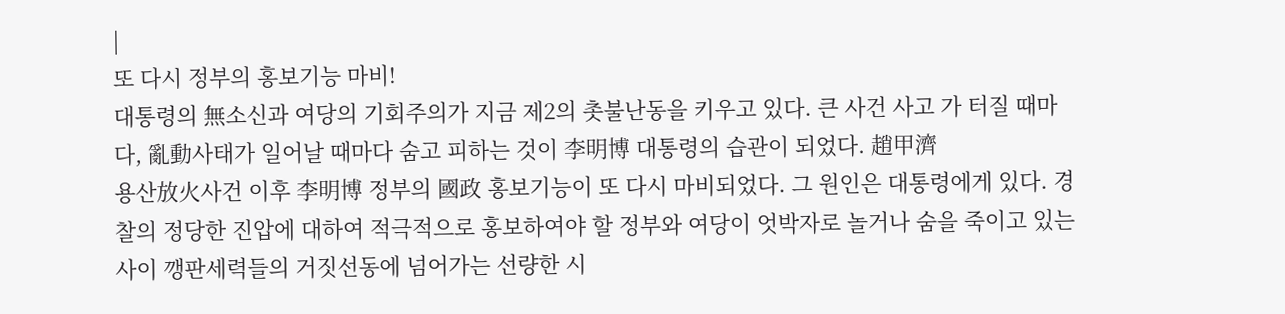|
또 다시 정부의 홍보기능 마비!
대통령의 無소신과 여당의 기회주의가 지금 제2의 촛불난동을 키우고 있다. 큰 사건 사고 가 터질 때마다, 亂動사태가 일어날 때마다 숨고 피하는 것이 李明博 대통령의 습관이 되었다. 趙甲濟
용산放火사건 이후 李明博 정부의 國政 홍보기능이 또 다시 마비되었다. 그 원인은 대통령에게 있다. 경찰의 정당한 진압에 대하여 적극적으로 홍보하여야 할 정부와 여당이 엇박자로 놀거나 숨을 죽이고 있는 사이 깽판세력들의 거짓선동에 넘어가는 선량한 시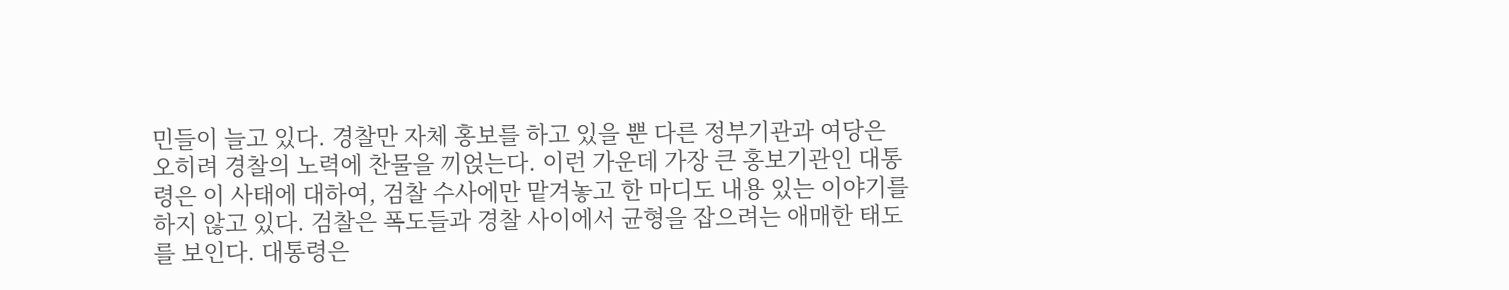민들이 늘고 있다. 경찰만 자체 홍보를 하고 있을 뿐 다른 정부기관과 여당은 오히려 경찰의 노력에 찬물을 끼얹는다. 이런 가운데 가장 큰 홍보기관인 대통령은 이 사태에 대하여, 검찰 수사에만 맡겨놓고 한 마디도 내용 있는 이야기를 하지 않고 있다. 검찰은 폭도들과 경찰 사이에서 균형을 잡으려는 애매한 태도를 보인다. 대통령은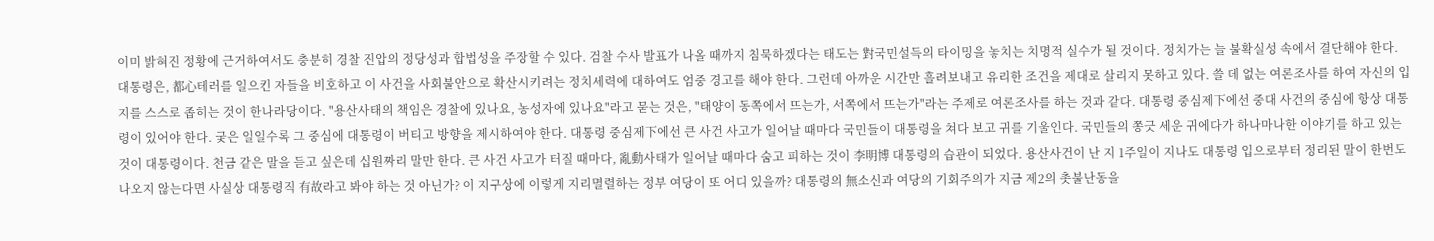이미 밝혀진 정황에 근거하여서도 충분히 경찰 진압의 정당성과 합법성을 주장할 수 있다. 검찰 수사 발표가 나올 때까지 침묵하겠다는 태도는 對국민설득의 타이밍을 놓치는 치명적 실수가 될 것이다. 정치가는 늘 불확실성 속에서 결단해야 한다. 대통령은, 都心테러를 일으킨 자들을 비호하고 이 사건을 사회불안으로 확산시키려는 정치세력에 대하여도 엄중 경고를 해야 한다. 그런데 아까운 시간만 흘려보내고 유리한 조건을 제대로 살리지 못하고 있다. 쓸 데 없는 여론조사를 하여 자신의 입지를 스스로 좁히는 것이 한나라당이다. "용산사태의 책임은 경찰에 있나요, 농성자에 있나요"라고 묻는 것은, "태양이 동쪽에서 뜨는가, 서쪽에서 뜨는가"라는 주제로 여론조사를 하는 것과 같다. 대통령 중심제下에선 중대 사건의 중심에 항상 대통령이 있어야 한다. 궂은 일일수록 그 중심에 대통령이 버티고 방향을 제시하여야 한다. 대통령 중심제下에선 큰 사건 사고가 일어날 때마다 국민들이 대통령을 쳐다 보고 귀를 기울인다. 국민들의 쫑긋 세운 귀에다가 하나마나한 이야기를 하고 있는 것이 대통령이다. 천금 같은 말을 듣고 싶은데 십원짜리 말만 한다. 큰 사건 사고가 터질 때마다, 亂動사태가 일어날 때마다 숨고 피하는 것이 李明博 대통령의 습관이 되었다. 용산사건이 난 지 1주일이 지나도 대통령 입으로부터 정리된 말이 한번도 나오지 않는다면 사실상 대통령직 有故라고 봐야 하는 것 아닌가? 이 지구상에 이렇게 지리멸렬하는 정부 여당이 또 어디 있을까? 대통령의 無소신과 여당의 기회주의가 지금 제2의 촛불난동을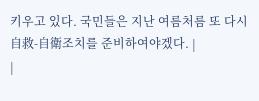키우고 있다. 국민들은 지난 여름처름 또 다시 自救-自衛조치를 준비하여야겠다. |
|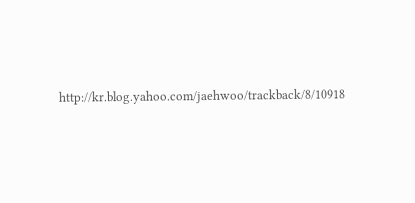http://kr.blog.yahoo.com/jaehwoo/trackback/8/10918